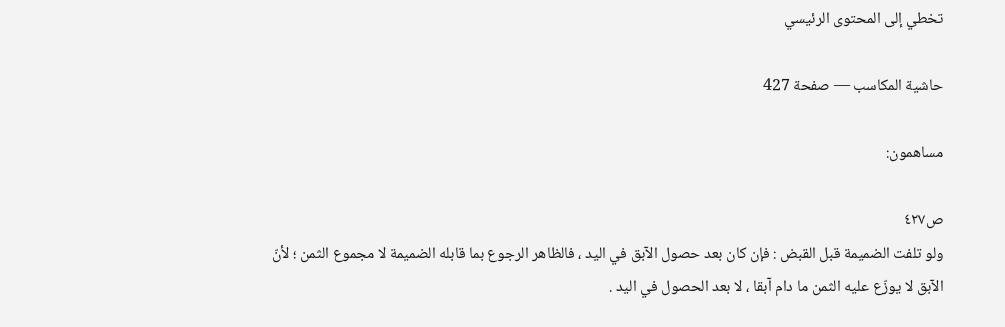تخطي إلى المحتوى الرئيسي

حاشية المكاسب — صفحة 427

مساهمون:

ص٤٢٧
ولو تلفت الضميمة قبل القبض : فإن كان بعد حصول الآبق في اليد ، فالظاهر الرجوع بما قابله الضميمة لا مجموع الثمن ؛ لأنّ الآبق لا يوزّع عليه الثمن ما دام آبقا ، لا بعد الحصول في اليد .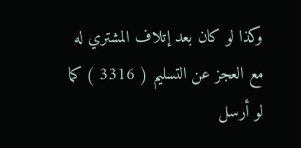وكذا لو كان بعد إتلاف المشتري له مع العجز عن التسليم ( 3316 ) كما لو أرسل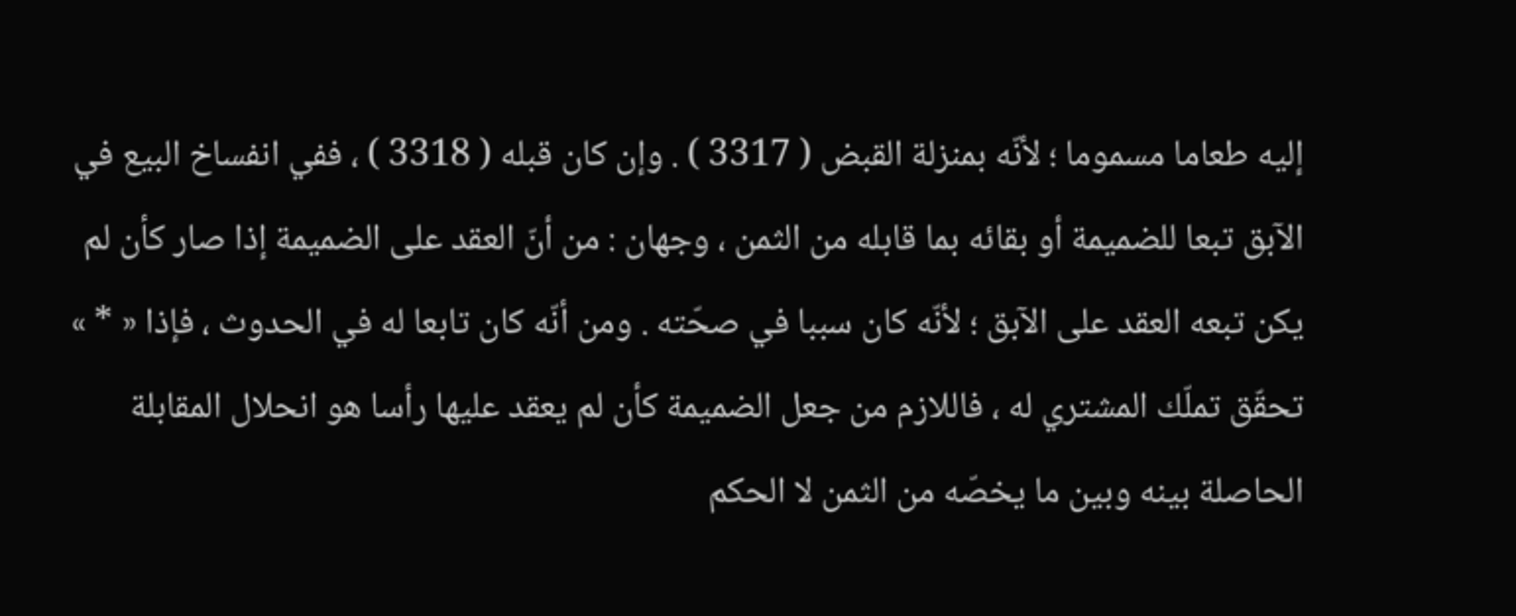إليه طعاما مسموما ؛ لأنّه بمنزلة القبض ( 3317 ) . وإن كان قبله ( 3318 ) ، ففي انفساخ البيع في الآبق تبعا للضميمة أو بقائه بما قابله من الثمن ، وجهان : من أنّ العقد على الضميمة إذا صار كأن لم يكن تبعه العقد على الآبق ؛ لأنّه كان سببا في صحّته . ومن أنّه كان تابعا له في الحدوث ، فإذا « * » تحقّق تملّك المشتري له ، فاللازم من جعل الضميمة كأن لم يعقد عليها رأسا هو انحلال المقابلة الحاصلة بينه وبين ما يخصّه من الثمن لا الحكم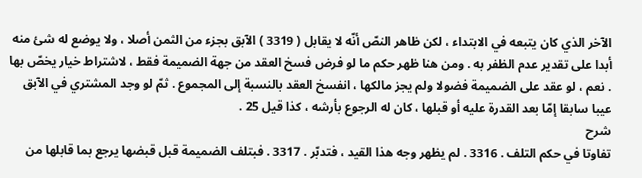الآخر الذي كان يتبعه في الابتداء ، لكن ظاهر النصّ أنّه لا يقابل ( 3319 ) الآبق بجزء من الثمن أصلا ، ولا يوضع له شئ منه أبدا على تقدير عدم الظفر به . ومن هنا ظهر حكم ما لو فرض فسخ العقد من جهة الضميمة فقط ، لاشتراط خيار يخصّ بها . نعم ، لو عقد على الضميمة فضولا ولم يجز مالكها ، انفسخ العقد بالنسبة إلى المجموع . ثمّ لو وجد المشتري في الآبق عيبا سابقا إمّا بعد القدرة عليه أو قبلها ، كان له الرجوع بأرشه ، كذا قيل 25 .
شرح
تفاوتا في حكم التلف . 3316 . لم يظهر وجه هذا القيد ، فتدبّر . 3317 . فبتلف الضميمة قبل قبضها يرجع بما قابلها من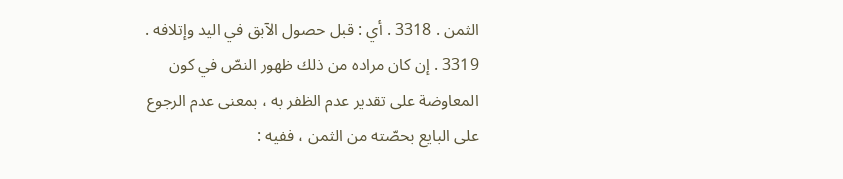الثمن . 3318 . أي : قبل حصول الآبق في اليد وإتلافه . 3319 . إن كان مراده من ذلك ظهور النصّ في كون المعاوضة على تقدير عدم الظفر به ، بمعنى عدم الرجوع على البايع بحصّته من الثمن ، ففيه :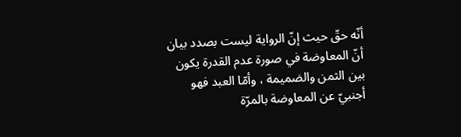أنّه حقّ حيث إنّ الرواية ليست بصدد بيان أنّ المعاوضة في صورة عدم القدرة يكون بين الثمن والضميمة ، وأمّا العبد فهو أجنبيّ عن المعاوضة بالمرّة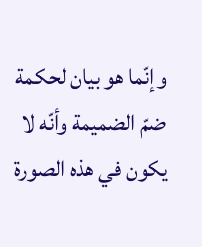وإنّما هو بيان لحكمة ضمّ الضميمة وأنّه لا يكون في هذه الصورة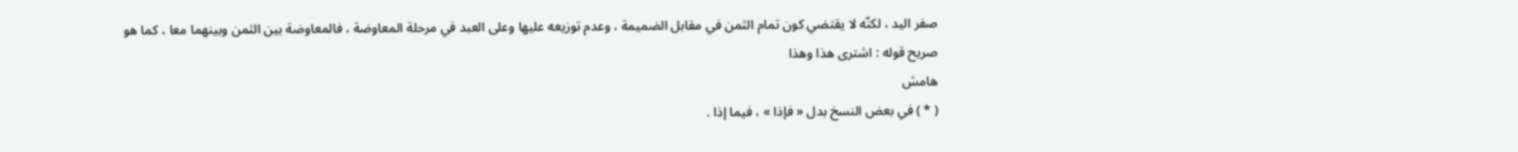صفر اليد ، لكنّه لا يقتضي كون تمام الثمن في مقابل الضميمة ، وعدم توزيعه عليها وعلى العبد في مرحلة المعاوضة ، فالمعاوضة بين الثمن وبينهما معا ، كما هو صريح قوله : اشترى هذا وهذا
هامش
( * ) في بعض النسخ بدل « فإذا » ، فيما إذا .